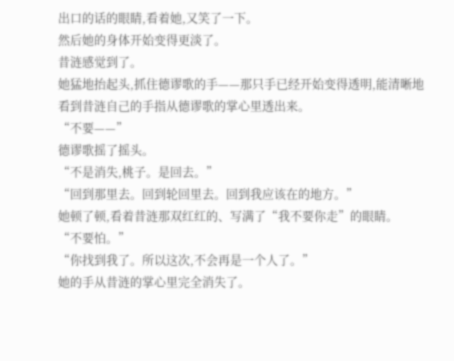出口的话的眼睛,看着她,又笑了一下。
然后她的身体开始变得更淡了。
昔涟感觉到了。
她猛地抬起头,抓住德谬歌的手——那只手已经开始变得透明,能清晰地看到昔涟自己的手指从德谬歌的掌心里透出来。
“不要——”
德谬歌摇了摇头。
“不是消失,桃子。是回去。”
“回到那里去。回到轮回里去。回到我应该在的地方。”
她顿了顿,看着昔涟那双红红的、写满了“我不要你走”的眼睛。
“不要怕。”
“你找到我了。所以这次,不会再是一个人了。”
她的手从昔涟的掌心里完全消失了。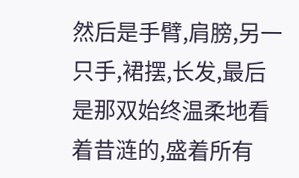然后是手臂,肩膀,另一只手,裙摆,长发,最后是那双始终温柔地看着昔涟的,盛着所有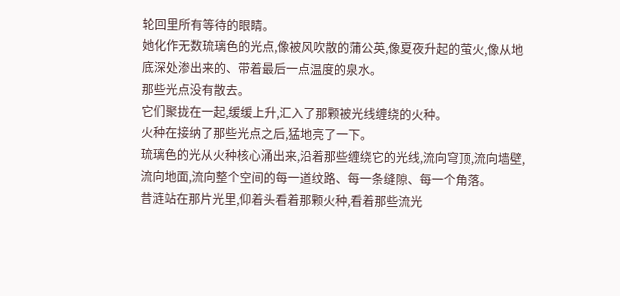轮回里所有等待的眼睛。
她化作无数琉璃色的光点,像被风吹散的蒲公英,像夏夜升起的萤火,像从地底深处渗出来的、带着最后一点温度的泉水。
那些光点没有散去。
它们聚拢在一起,缓缓上升,汇入了那颗被光线缠绕的火种。
火种在接纳了那些光点之后,猛地亮了一下。
琉璃色的光从火种核心涌出来,沿着那些缠绕它的光线,流向穹顶,流向墙壁,流向地面,流向整个空间的每一道纹路、每一条缝隙、每一个角落。
昔涟站在那片光里,仰着头看着那颗火种,看着那些流光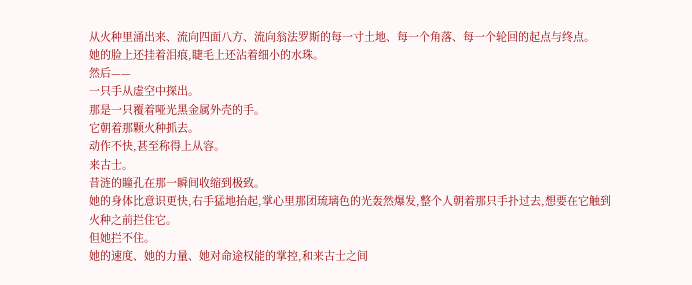从火种里涌出来、流向四面八方、流向翁法罗斯的每一寸土地、每一个角落、每一个轮回的起点与终点。
她的脸上还挂着泪痕,睫毛上还沾着细小的水珠。
然后——
一只手从虚空中探出。
那是一只覆着哑光黑金属外壳的手。
它朝着那颗火种抓去。
动作不快,甚至称得上从容。
来古士。
昔涟的瞳孔在那一瞬间收缩到极致。
她的身体比意识更快,右手猛地抬起,掌心里那团琉璃色的光轰然爆发,整个人朝着那只手扑过去,想要在它触到火种之前拦住它。
但她拦不住。
她的速度、她的力量、她对命途权能的掌控,和来古士之间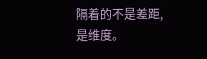隔着的不是差距,是维度。